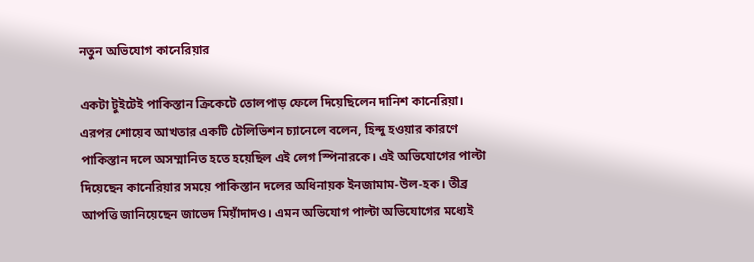নতুন অভিযোগ কানেরিয়ার

একটা টুইটেই পাকিস্তান ক্রিকেটে তোলপাড় ফেলে দিয়েছিলেন দানিশ কানেরিয়া। এরপর শোয়েব আখতার একটি টেলিভিশন চ্যানেলে বলেন, হিন্দু হওয়ার কারণে পাকিস্তান দলে অসম্মানিত হতে হয়েছিল এই লেগ স্পিনারকে। এই অভিযোগের পাল্টা দিয়েছেন কানেরিয়ার সময়ে পাকিস্তান দলের অধিনায়ক ইনজামাম-উল-হক। তীব্র আপত্তি জানিয়েছেন জাভেদ মিয়াঁদাদও। এমন অভিযোগ পাল্টা অভিযোগের মধ্যেই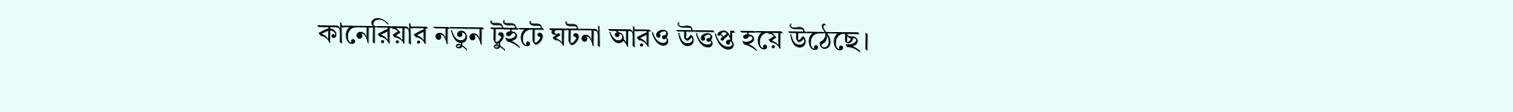কানেরিয়ার নতুন টুইটে ঘটনা আরও উত্তপ্ত হয়ে উঠেছে।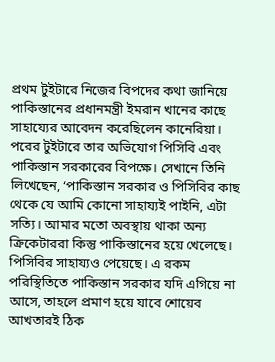প্রথম টুইটারে নিজের বিপদের কথা জানিয়ে পাকিস্তানের প্রধানমন্ত্রী ইমরান খানের কাছে সাহায্যের আবেদন করেছিলেন কানেরিয়া। পরের টুইটারে তার অভিযোগ পিসিবি এবং পাকিস্তান সরকারের বিপক্ষে। সেখানে তিনি লিখেছেন, ‘পাকিস্তান সরকার ও পিসিবির কাছ থেকে যে আমি কোনো সাহায্যই পাইনি, এটা সত্যি। আমার মতো অবস্থায় থাকা অন্য ক্রিকেটাররা কিন্তু পাকিস্তানের হয়ে খেলেছে। পিসিবির সাহায্যও পেয়েছে। এ রকম পরিস্থিতিতে পাকিস্তান সরকার যদি এগিয়ে না আসে, তাহলে প্রমাণ হয়ে যাবে শোয়েব আখতারই ঠিক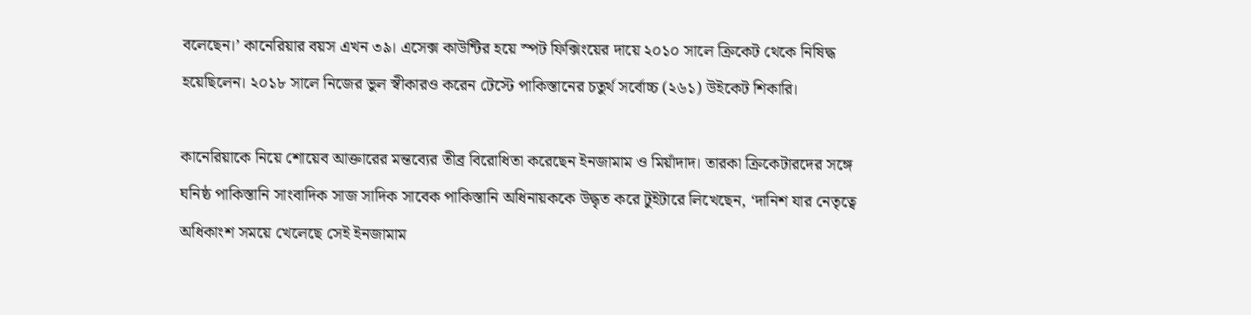বলেছেন।’ কানেরিয়ার বয়স এখন ৩৯। এসেক্স কাউন্টির হয়ে স্পট ফিক্সিংয়ের দায়ে ২০১০ সালে ক্রিকেট থেকে নিষিদ্ধ হয়েছিলেন। ২০১৮ সালে নিজের ভুল স্বীকারও করেন টেস্টে পাকিস্তানের চতুর্থ সর্বোচ্চ (২৬১) উইকেট শিকারি।

কানেরিয়াকে নিয়ে শোয়েব আক্তারের মন্তব্যের তীব্র বিরোধিতা করেছেন ইনজামাম ও মিয়াঁদাদ। তারকা ক্রিকেটারদের সঙ্গে ঘনিষ্ঠ পাকিস্তানি সাংবাদিক সাজ সাদিক সাবেক পাকিস্তানি অধিনায়ককে উদ্ধৃত করে টুইটারে লিখেছেন, ‘দানিশ যার নেতৃত্বে অধিকাংশ সময়ে খেলেছে সেই ইনজামাম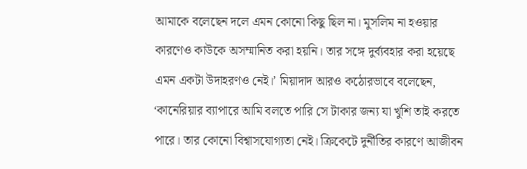আমাকে বলেছেন দলে এমন কোনো কিছু ছিল না। মুসলিম না হওয়ার কারণেও কাউকে অসম্মানিত করা হয়নি। তার সঙ্গে দুর্ব্যবহার করা হয়েছে এমন একটা উদাহরণও নেই।’ মিয়াদাদ আরও কঠোরভাবে বলেছেন, ‘কানেরিয়ার ব্যাপারে আমি বলতে পারি সে টাকার জন্য যা খুশি তাই করতে পারে। তার কোনো বিশ্বাসযোগ্যতা নেই। ক্রিকেটে দুর্নীতির কারণে আজীবন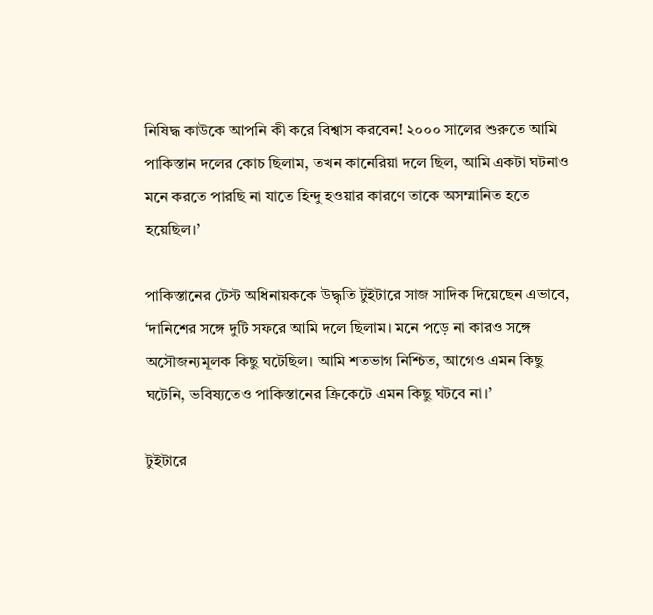নিষিদ্ধ কাউকে আপনি কী করে বিশ্বাস করবেন! ২০০০ সালের শুরুতে আমি পাকিস্তান দলের কোচ ছিলাম, তখন কানেরিয়া দলে ছিল, আমি একটা ঘটনাও মনে করতে পারছি না যাতে হিন্দু হওয়ার কারণে তাকে অসম্মানিত হতে হয়েছিল।’

পাকিস্তানের টেস্ট অধিনায়ককে উদ্ধৃতি টুইটারে সাজ সাদিক দিয়েছেন এভাবে, ‘দানিশের সঙ্গে দুটি সফরে আমি দলে ছিলাম। মনে পড়ে না কারও সঙ্গে অসৌজন্যমূলক কিছু ঘটেছিল। আমি শতভাগ নিশ্চিত, আগেও এমন কিছু ঘটেনি, ভবিষ্যতেও পাকিস্তানের ক্রিকেটে এমন কিছু ঘটবে না।’

টুইটারে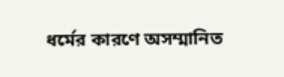ধর্মের কারণে অসম্মানিত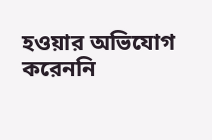হওয়ার অভিযোগ করেননি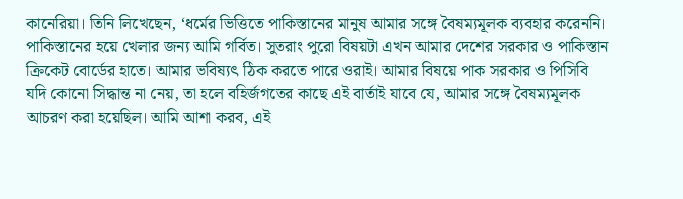কানেরিয়া। তিনি লিখেছেন, ‘ধর্মের ভিত্তিতে পাকিস্তানের মানুষ আমার সঙ্গে বৈষম্যমূলক ব্যবহার করেননি। পাকিস্তানের হয়ে খেলার জন্য আমি গর্বিত। সুতরাং পুরো বিষয়টা এখন আমার দেশের সরকার ও পাকিস্তান ক্রিকেট বোর্ডের হাতে। আমার ভবিষ্যৎ ঠিক করতে পারে ওরাই। আমার বিষয়ে পাক সরকার ও পিসিবি যদি কোনো সিদ্ধান্ত না নেয়, তা হলে বহির্জগতের কাছে এই বার্তাই যাবে যে, আমার সঙ্গে বৈষম্যমূলক আচরণ করা হয়েছিল। আমি আশা করব, এই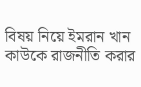বিষয় নিয়ে ইমরান খান কাউকে রাজনীতি করার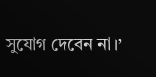সুযোগ দেবেন না।’